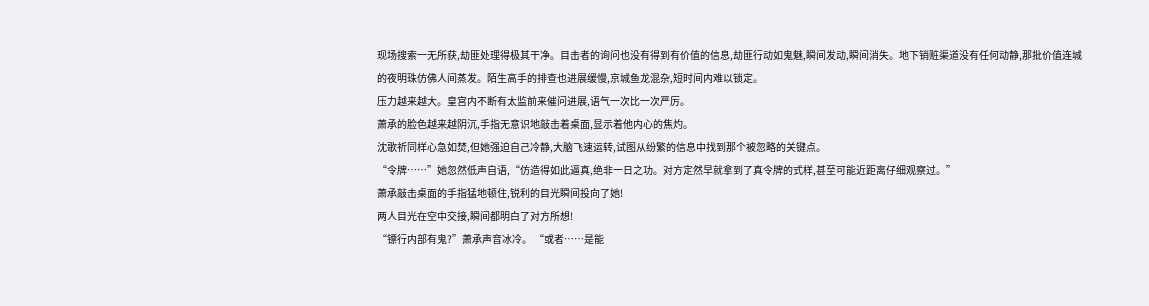现场搜索一无所获,劫匪处理得极其干净。目击者的询问也没有得到有价值的信息,劫匪行动如鬼魅,瞬间发动,瞬间消失。地下销赃渠道没有任何动静,那批价值连城的夜明珠仿佛人间蒸发。陌生高手的排查也进展缓慢,京城鱼龙混杂,短时间内难以锁定。
压力越来越大。皇宫内不断有太监前来催问进展,语气一次比一次严厉。
萧承的脸色越来越阴沉,手指无意识地敲击着桌面,显示着他内心的焦灼。
沈歌祈同样心急如焚,但她强迫自己冷静,大脑飞速运转,试图从纷繁的信息中找到那个被忽略的关键点。
“令牌……”她忽然低声自语,“仿造得如此逼真,绝非一日之功。对方定然早就拿到了真令牌的式样,甚至可能近距离仔细观察过。”
萧承敲击桌面的手指猛地顿住,锐利的目光瞬间投向了她!
两人目光在空中交接,瞬间都明白了对方所想!
“镖行内部有鬼?”萧承声音冰冷。 “或者……是能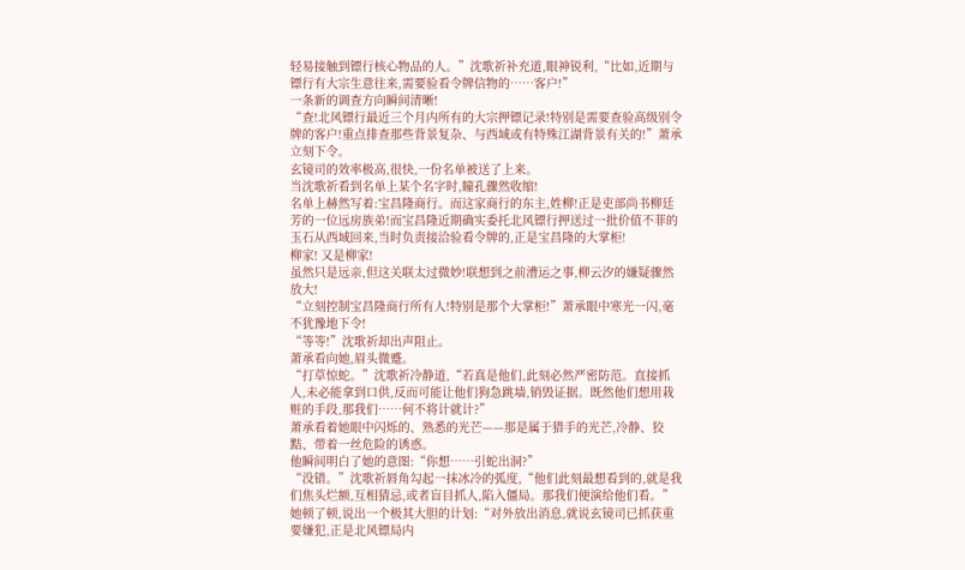轻易接触到镖行核心物品的人。”沈歌祈补充道,眼神锐利,“比如,近期与镖行有大宗生意往来,需要验看令牌信物的……客户!”
一条新的调查方向瞬间清晰!
“查!北风镖行最近三个月内所有的大宗押镖记录!特别是需要查验高级别令牌的客户!重点排查那些背景复杂、与西域或有特殊江湖背景有关的!”萧承立刻下令。
玄镜司的效率极高,很快,一份名单被送了上来。
当沈歌祈看到名单上某个名字时,瞳孔骤然收缩!
名单上赫然写着:宝昌隆商行。而这家商行的东主,姓柳!正是吏部尚书柳廷芳的一位远房族弟!而宝昌隆近期确实委托北风镖行押送过一批价值不菲的玉石从西域回来,当时负责接洽验看令牌的,正是宝昌隆的大掌柜!
柳家! 又是柳家!
虽然只是远亲,但这关联太过微妙!联想到之前漕运之事,柳云汐的嫌疑骤然放大!
“立刻控制宝昌隆商行所有人!特别是那个大掌柜!”萧承眼中寒光一闪,毫不犹豫地下令!
“等等!”沈歌祈却出声阻止。
萧承看向她,眉头微蹙。
“打草惊蛇。”沈歌祈冷静道,“若真是他们,此刻必然严密防范。直接抓人,未必能拿到口供,反而可能让他们狗急跳墙,销毁证据。既然他们想用栽赃的手段,那我们……何不将计就计?”
萧承看着她眼中闪烁的、熟悉的光芒——那是属于猎手的光芒,冷静、狡黠、带着一丝危险的诱惑。
他瞬间明白了她的意图:“你想……引蛇出洞?”
“没错。”沈歌祈唇角勾起一抹冰冷的弧度,“他们此刻最想看到的,就是我们焦头烂额,互相猜忌,或者盲目抓人,陷入僵局。那我们便演给他们看。”
她顿了顿,说出一个极其大胆的计划:“对外放出消息,就说玄镜司已抓获重要嫌犯,正是北风镖局内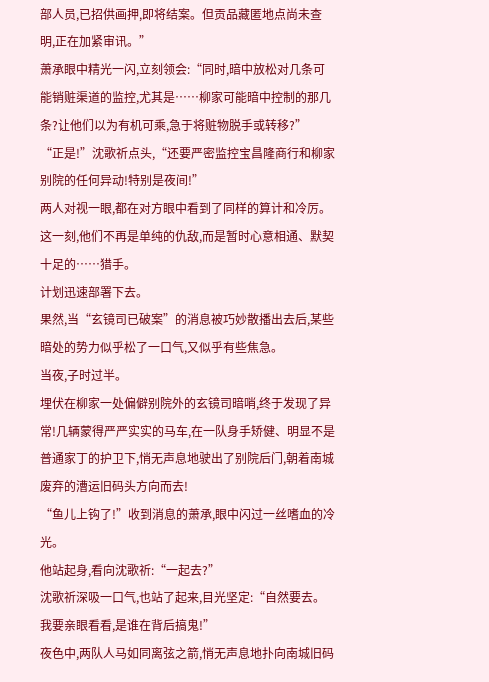部人员,已招供画押,即将结案。但贡品藏匿地点尚未查明,正在加紧审讯。”
萧承眼中精光一闪,立刻领会:“同时,暗中放松对几条可能销赃渠道的监控,尤其是……柳家可能暗中控制的那几条?让他们以为有机可乘,急于将赃物脱手或转移?”
“正是!”沈歌祈点头,“还要严密监控宝昌隆商行和柳家别院的任何异动!特别是夜间!”
两人对视一眼,都在对方眼中看到了同样的算计和冷厉。
这一刻,他们不再是单纯的仇敌,而是暂时心意相通、默契十足的……猎手。
计划迅速部署下去。
果然,当“玄镜司已破案”的消息被巧妙散播出去后,某些暗处的势力似乎松了一口气,又似乎有些焦急。
当夜,子时过半。
埋伏在柳家一处偏僻别院外的玄镜司暗哨,终于发现了异常!几辆蒙得严严实实的马车,在一队身手矫健、明显不是普通家丁的护卫下,悄无声息地驶出了别院后门,朝着南城废弃的漕运旧码头方向而去!
“鱼儿上钩了!”收到消息的萧承,眼中闪过一丝嗜血的冷光。
他站起身,看向沈歌祈:“一起去?”
沈歌祈深吸一口气,也站了起来,目光坚定:“自然要去。我要亲眼看看,是谁在背后搞鬼!”
夜色中,两队人马如同离弦之箭,悄无声息地扑向南城旧码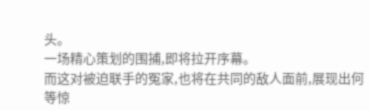头。
一场精心策划的围捕,即将拉开序幕。
而这对被迫联手的冤家,也将在共同的敌人面前,展现出何等惊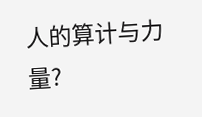人的算计与力量?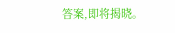答案,即将揭晓。